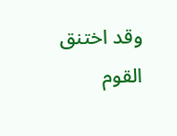وقد اختنق القوم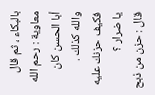بالبكاء ، ثم قال معاوية : رحم الله أبا الحسن كان والله كذلك .
فكيف حزنك عليه يا ضرار ؟
قال : حزن من ذبح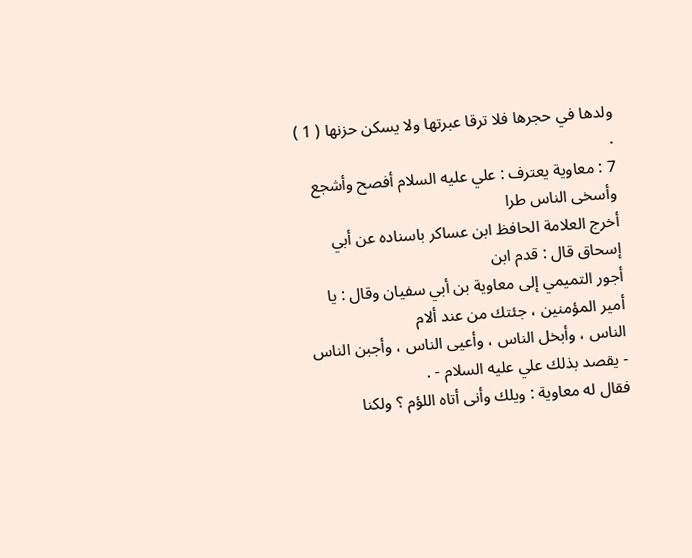ولدها في حجرها فلا ترقا عبرتها ولا يسكن حزنها ( 1 ) .
7 : معاوية يعترف : علي عليه السلام أفصح وأشجع
وأسخى الناس طرا
أخرج العلامة الحافظ ابن عساكر باسناده عن أبي إسحاق قال : قدم ابن
أجور التميمي إلى معاوية بن أبي سفيان وقال : يا أمير المؤمنين ، جئتك من عند ألام
الناس ، وأبخل الناس ، وأعيى الناس ، وأجبن الناس - يقصد بذلك علي عليه السلام - .
فقال له معاوية : ويلك وأنى أتاه اللؤم ؟ ولكنا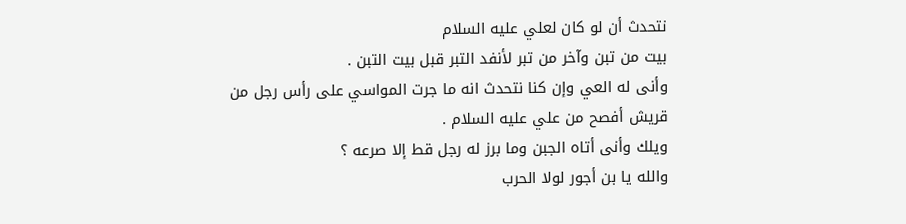نتحدث أن لو كان لعلي عليه السلام
بيت من تبن وآخر من تبر لأنفد التبر قبل بيت التبن .
وأنى له العي وإن كنا نتحدث انه ما جرت المواسي على رأس رجل من
قريش أفصح من علي عليه السلام .
ويلك وأنى أتاه الجبن وما برز له رجل قط إلا صرعه ؟
والله يا بن أجور لولا الحرب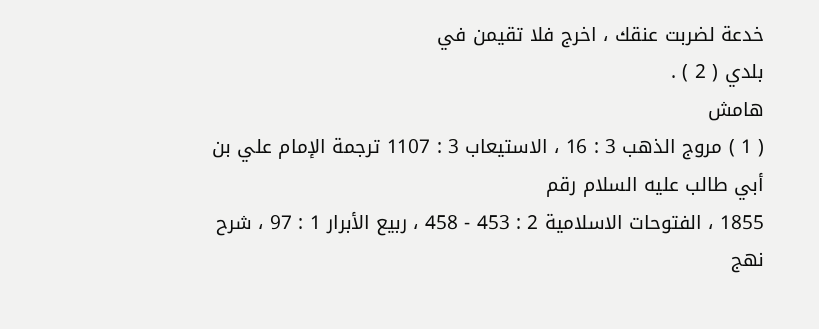خدعة لضربت عنقك ، اخرج فلا تقيمن في
بلدي ( 2 ) .
هامش
( 1 ) مروج الذهب 3 : 16 ، الاستيعاب 3 : 1107 ترجمة الإمام علي بن أبي طالب عليه السلام رقم
1855 ، الفتوحات الاسلامية 2 : 453 - 458 ، ربيع الأبرار 1 : 97 ، شرح نهج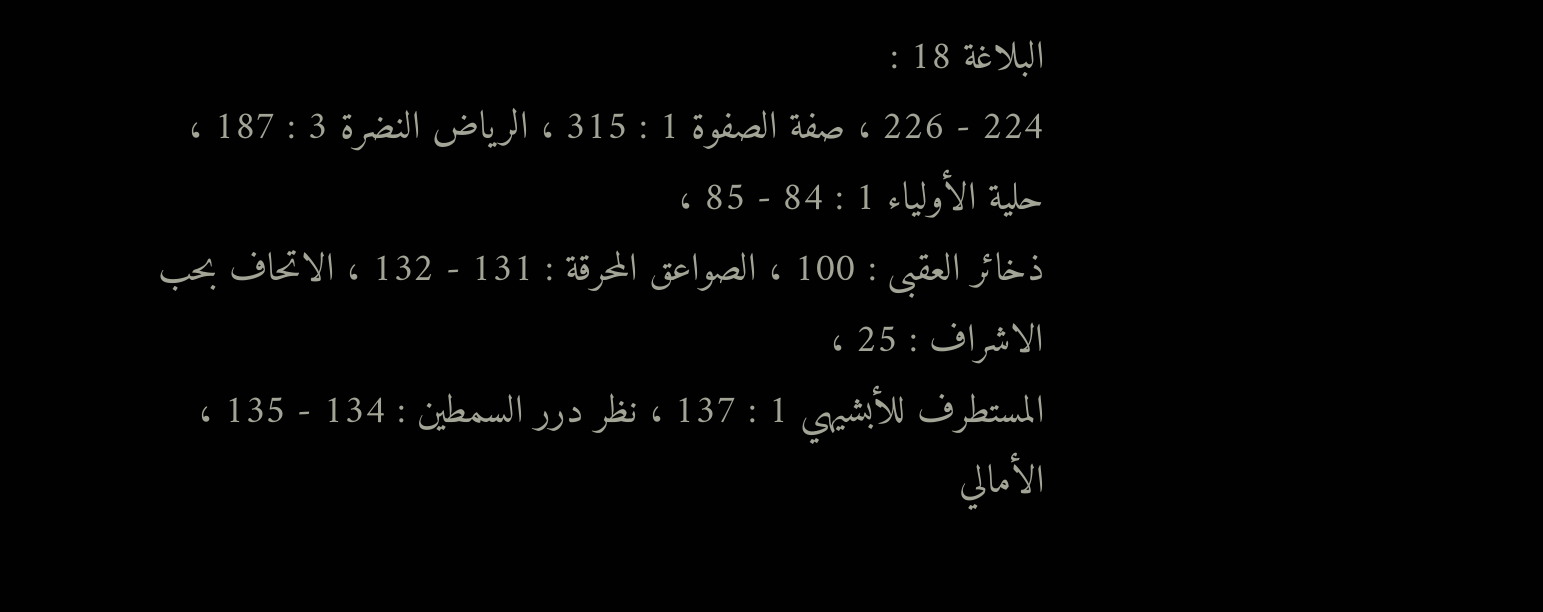البلاغة 18 :
224 - 226 ، صفة الصفوة 1 : 315 ، الرياض النضرة 3 : 187 ، حلية الأولياء 1 : 84 - 85 ،
ذخائر العقبى : 100 ، الصواعق المحرقة : 131 - 132 ، الاتحاف بحب الاشراف : 25 ،
المستطرف للأبشيهي 1 : 137 ، نظر درر السمطين : 134 - 135 ، الأمالي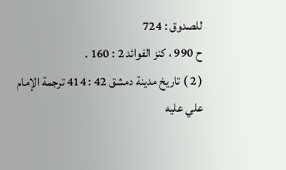للصدوق : 724
ح 990 ، كنز الفوائد 2 : 160 .
( 2 ) تاريخ مدينة دمشق 42 : 414 ترجمة الإمام علي عليه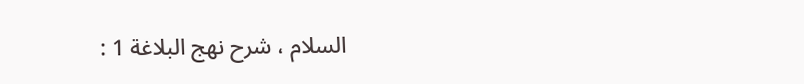السلام ، شرح نهج البلاغة 1 :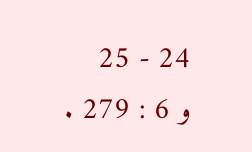24 - 25
و 6 : 279 .